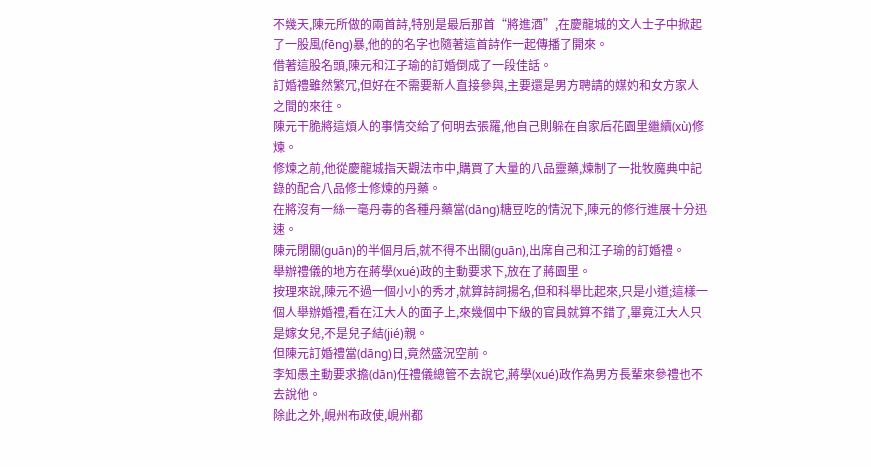不幾天,陳元所做的兩首詩,特別是最后那首“將進酒”,在慶龍城的文人士子中掀起了一股風(fēng)暴,他的的名字也隨著這首詩作一起傳播了開來。
借著這股名頭,陳元和江子瑜的訂婚倒成了一段佳話。
訂婚禮雖然繁冗,但好在不需要新人直接參與,主要還是男方聘請的媒妁和女方家人之間的來往。
陳元干脆將這煩人的事情交給了何明去張羅,他自己則躲在自家后花園里繼續(xù)修煉。
修煉之前,他從慶龍城指天觀法市中,購買了大量的八品靈藥,煉制了一批牧魔典中記錄的配合八品修士修煉的丹藥。
在將沒有一絲一毫丹毒的各種丹藥當(dāng)糖豆吃的情況下,陳元的修行進展十分迅速。
陳元閉關(guān)的半個月后,就不得不出關(guān),出席自己和江子瑜的訂婚禮。
舉辦禮儀的地方在蔣學(xué)政的主動要求下,放在了蔣園里。
按理來說,陳元不過一個小小的秀才,就算詩詞揚名,但和科舉比起來,只是小道;這樣一個人舉辦婚禮,看在江大人的面子上,來幾個中下級的官員就算不錯了,畢竟江大人只是嫁女兒,不是兒子結(jié)親。
但陳元訂婚禮當(dāng)日,竟然盛況空前。
李知愚主動要求擔(dān)任禮儀總管不去說它,蔣學(xué)政作為男方長輩來參禮也不去說他。
除此之外,峴州布政使,峴州都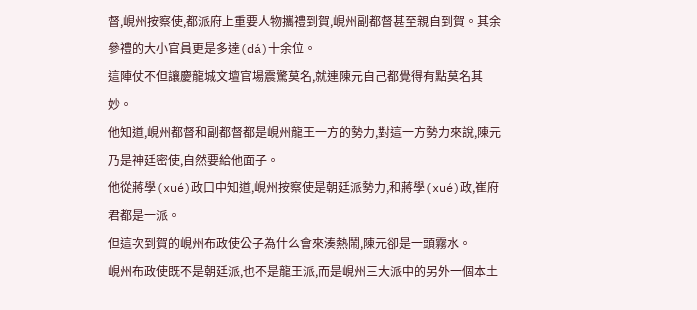督,峴州按察使,都派府上重要人物攜禮到賀,峴州副都督甚至親自到賀。其余參禮的大小官員更是多達(dá)十余位。
這陣仗不但讓慶龍城文壇官場震驚莫名,就連陳元自己都覺得有點莫名其妙。
他知道,峴州都督和副都督都是峴州龍王一方的勢力,對這一方勢力來說,陳元乃是神廷密使,自然要給他面子。
他從蔣學(xué)政口中知道,峴州按察使是朝廷派勢力,和蔣學(xué)政,崔府君都是一派。
但這次到賀的峴州布政使公子為什么會來湊熱鬧,陳元卻是一頭霧水。
峴州布政使既不是朝廷派,也不是龍王派,而是峴州三大派中的另外一個本土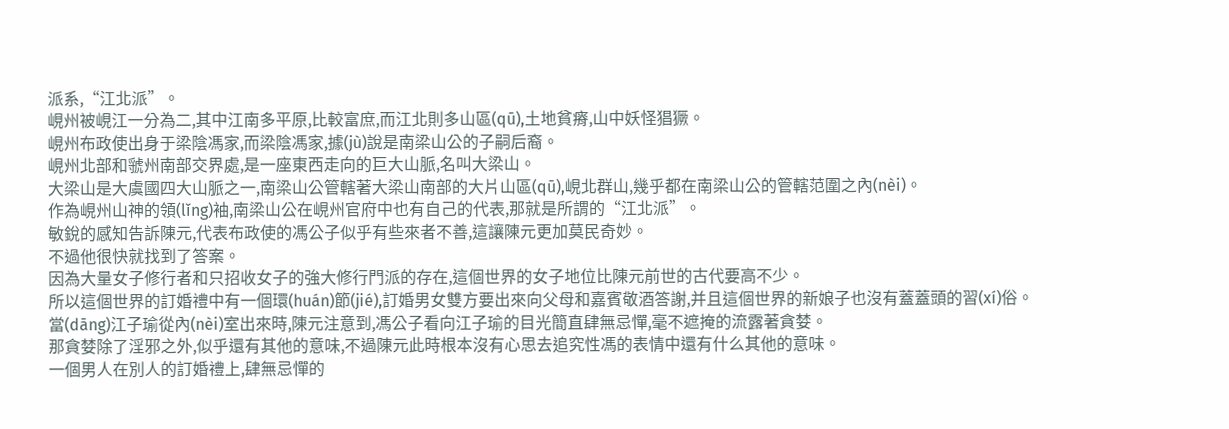派系,“江北派”。
峴州被峴江一分為二,其中江南多平原,比較富庶,而江北則多山區(qū),土地貧瘠,山中妖怪猖獗。
峴州布政使出身于梁陰馮家,而梁陰馮家,據(jù)說是南梁山公的子嗣后裔。
峴州北部和虢州南部交界處,是一座東西走向的巨大山脈,名叫大梁山。
大梁山是大虞國四大山脈之一,南梁山公管轄著大梁山南部的大片山區(qū),峴北群山,幾乎都在南梁山公的管轄范圍之內(nèi)。
作為峴州山神的領(lǐng)袖,南梁山公在峴州官府中也有自己的代表,那就是所謂的“江北派”。
敏銳的感知告訴陳元,代表布政使的馮公子似乎有些來者不善,這讓陳元更加莫民奇妙。
不過他很快就找到了答案。
因為大量女子修行者和只招收女子的強大修行門派的存在,這個世界的女子地位比陳元前世的古代要高不少。
所以這個世界的訂婚禮中有一個環(huán)節(jié),訂婚男女雙方要出來向父母和嘉賓敬酒答謝,并且這個世界的新娘子也沒有蓋蓋頭的習(xí)俗。
當(dāng)江子瑜從內(nèi)室出來時,陳元注意到,馮公子看向江子瑜的目光簡直肆無忌憚,毫不遮掩的流露著貪婪。
那貪婪除了淫邪之外,似乎還有其他的意味,不過陳元此時根本沒有心思去追究性馮的表情中還有什么其他的意味。
一個男人在別人的訂婚禮上,肆無忌憚的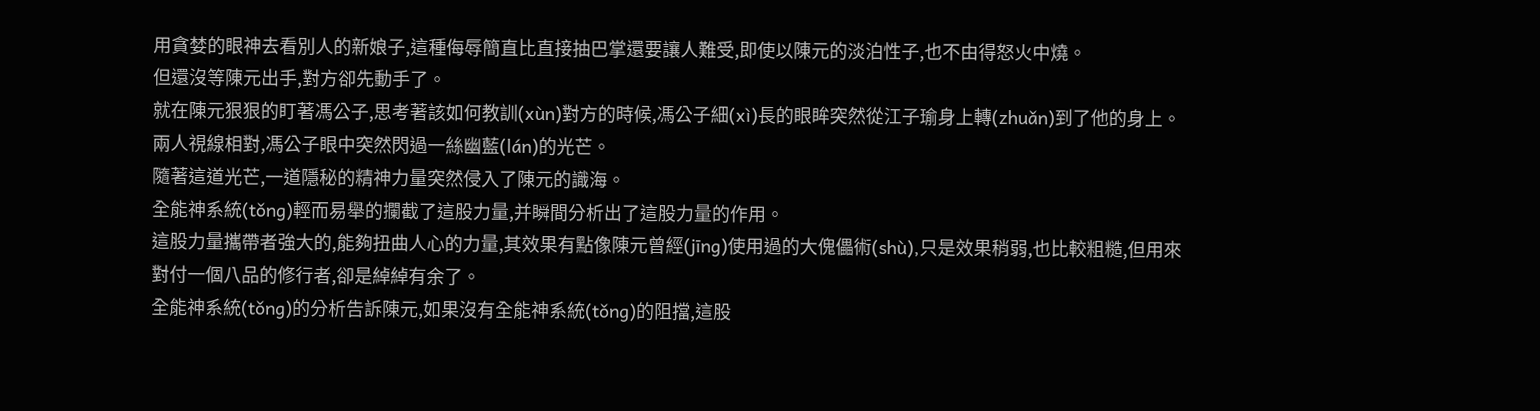用貪婪的眼神去看別人的新娘子,這種侮辱簡直比直接抽巴掌還要讓人難受,即使以陳元的淡泊性子,也不由得怒火中燒。
但還沒等陳元出手,對方卻先動手了。
就在陳元狠狠的盯著馮公子,思考著該如何教訓(xùn)對方的時候,馮公子細(xì)長的眼眸突然從江子瑜身上轉(zhuǎn)到了他的身上。
兩人視線相對,馮公子眼中突然閃過一絲幽藍(lán)的光芒。
隨著這道光芒,一道隱秘的精神力量突然侵入了陳元的識海。
全能神系統(tǒng)輕而易舉的攔截了這股力量,并瞬間分析出了這股力量的作用。
這股力量攜帶者強大的,能夠扭曲人心的力量,其效果有點像陳元曾經(jīng)使用過的大傀儡術(shù),只是效果稍弱,也比較粗糙,但用來對付一個八品的修行者,卻是綽綽有余了。
全能神系統(tǒng)的分析告訴陳元,如果沒有全能神系統(tǒng)的阻擋,這股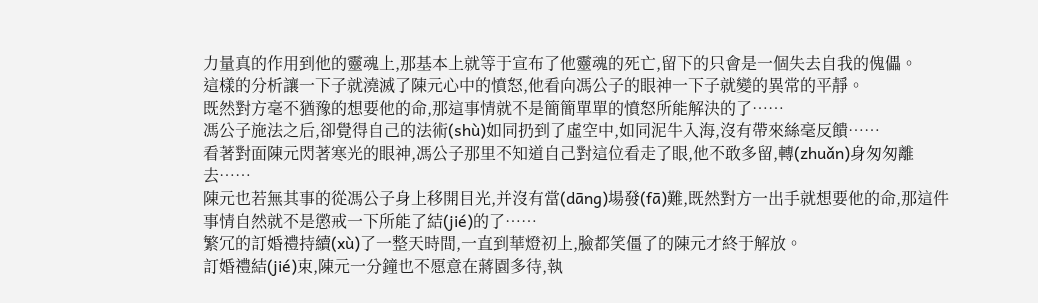力量真的作用到他的靈魂上,那基本上就等于宣布了他靈魂的死亡,留下的只會是一個失去自我的傀儡。
這樣的分析讓一下子就澆滅了陳元心中的憤怒,他看向馮公子的眼神一下子就變的異常的平靜。
既然對方毫不猶豫的想要他的命,那這事情就不是簡簡單單的憤怒所能解決的了……
馮公子施法之后,卻覺得自己的法術(shù)如同扔到了虛空中,如同泥牛入海,沒有帶來絲毫反饋……
看著對面陳元閃著寒光的眼神,馮公子那里不知道自己對這位看走了眼,他不敢多留,轉(zhuǎn)身匆匆離去……
陳元也若無其事的從馮公子身上移開目光,并沒有當(dāng)場發(fā)難,既然對方一出手就想要他的命,那這件事情自然就不是懲戒一下所能了結(jié)的了……
繁冗的訂婚禮持續(xù)了一整天時間,一直到華燈初上,臉都笑僵了的陳元才終于解放。
訂婚禮結(jié)束,陳元一分鐘也不愿意在蔣園多待,執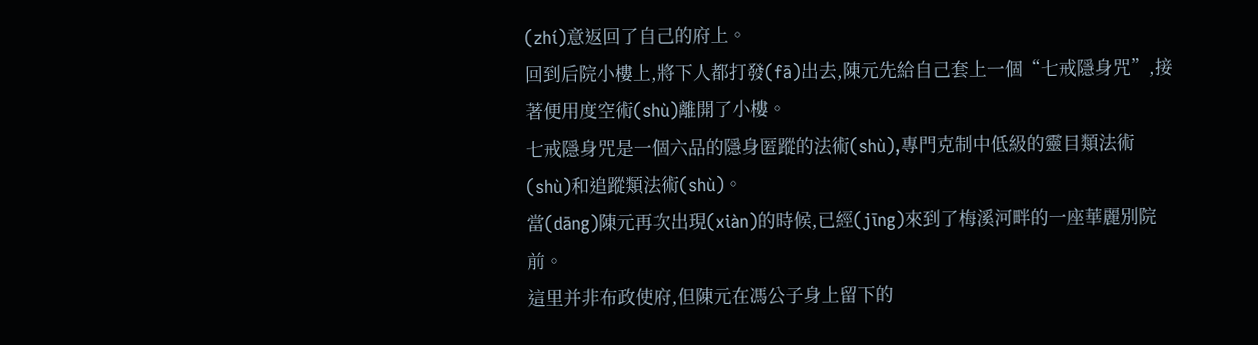(zhí)意返回了自己的府上。
回到后院小樓上,將下人都打發(fā)出去,陳元先給自己套上一個“七戒隱身咒”,接著便用度空術(shù)離開了小樓。
七戒隱身咒是一個六品的隱身匿蹤的法術(shù),專門克制中低級的靈目類法術(shù)和追蹤類法術(shù)。
當(dāng)陳元再次出現(xiàn)的時候,已經(jīng)來到了梅溪河畔的一座華麗別院前。
這里并非布政使府,但陳元在馮公子身上留下的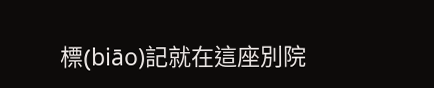標(biāo)記就在這座別院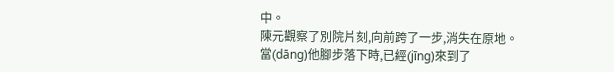中。
陳元觀察了別院片刻,向前跨了一步,消失在原地。
當(dāng)他腳步落下時,已經(jīng)來到了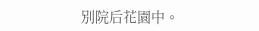別院后花園中。